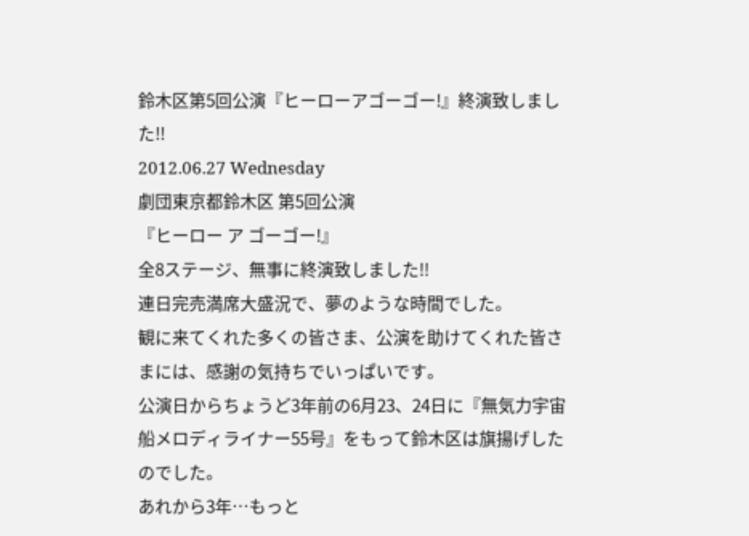鈴木区第5回公演『ヒーローアゴーゴー!』終演致しました!!
2012.06.27 Wednesday
劇団東京都鈴木区 第5回公演
『ヒーロー ア ゴーゴー!』
全8ステージ、無事に終演致しました!!
連日完売満席大盛況で、夢のような時間でした。
観に来てくれた多くの皆さま、公演を助けてくれた皆さまには、感謝の気持ちでいっぱいです。
公演日からちょうど3年前の6月23、24日に『無気力宇宙船メロディライナー55号』をもって鈴木区は旗揚げしたのでした。
あれから3年…もっと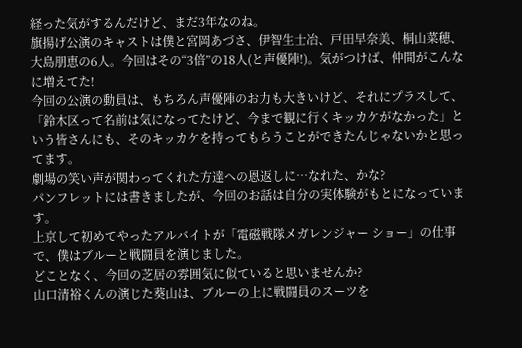経った気がするんだけど、まだ3年なのね。
旗揚げ公演のキャストは僕と宮岡あづさ、伊智生士冶、戸田早奈美、桐山菜穂、大島朋恵の6人。今回はその“3倍”の18人(と声優陣!)。気がつけば、仲間がこんなに増えてた!
今回の公演の動員は、もちろん声優陣のお力も大きいけど、それにプラスして、「鈴木区って名前は気になってたけど、今まで観に行くキッカケがなかった」という皆さんにも、そのキッカケを持ってもらうことができたんじゃないかと思ってます。
劇場の笑い声が関わってくれた方達への恩返しに…なれた、かな?
パンフレットには書きましたが、今回のお話は自分の実体験がもとになっています。
上京して初めてやったアルバイトが「電磁戦隊メガレンジャー ショー」の仕事で、僕はブルーと戦闘員を演じました。
どことなく、今回の芝居の雰囲気に似ていると思いませんか?
山口清裕くんの演じた葵山は、ブルーの上に戦闘員のスーツを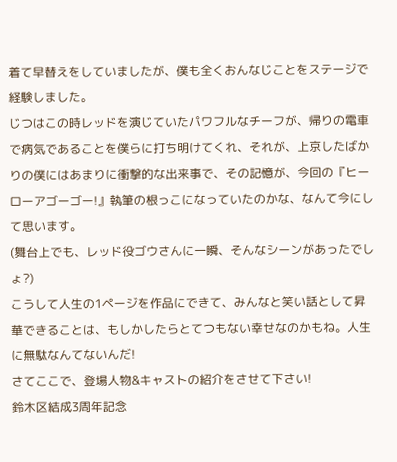着て早替えをしていましたが、僕も全くおんなじことをステージで経験しました。
じつはこの時レッドを演じていたパワフルなチーフが、帰りの電車で病気であることを僕らに打ち明けてくれ、それが、上京したばかりの僕にはあまりに衝撃的な出来事で、その記憶が、今回の『ヒーローアゴーゴー!』執筆の根っこになっていたのかな、なんて今にして思います。
(舞台上でも、レッド役ゴウさんに一瞬、そんなシーンがあったでしょ?)
こうして人生の1ページを作品にできて、みんなと笑い話として昇華できることは、もしかしたらとてつもない幸せなのかもね。人生に無駄なんてないんだ!
さてここで、登場人物&キャストの紹介をさせて下さい!
鈴木区結成3周年記念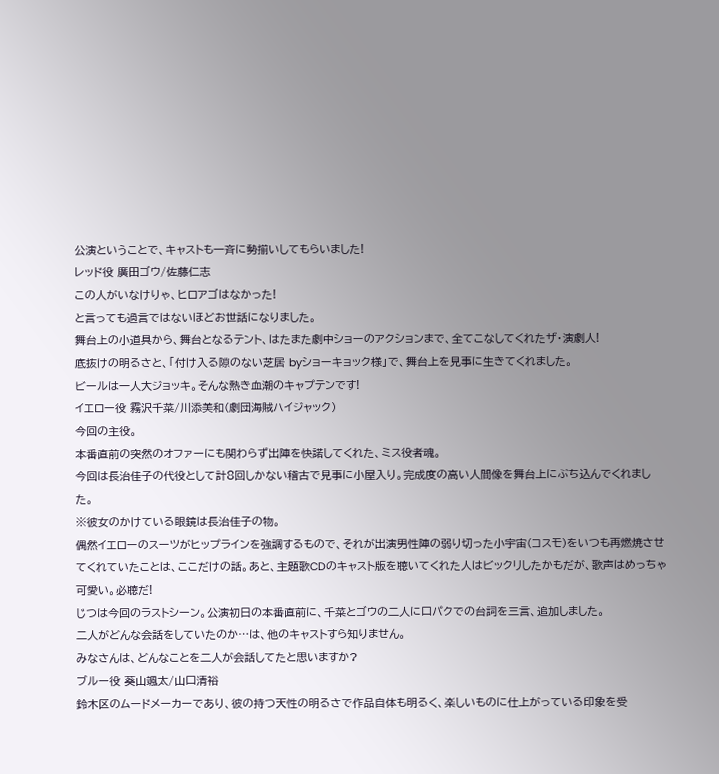公演ということで、キャストも一斉に勢揃いしてもらいました!
レッド役 廣田ゴウ/佐藤仁志
この人がいなけりゃ、ヒロアゴはなかった!
と言っても過言ではないほどお世話になりました。
舞台上の小道具から、舞台となるテント、はたまた劇中ショーのアクションまで、全てこなしてくれたザ・演劇人!
底抜けの明るさと、「付け入る隙のない芝居 byショーキョック様」で、舞台上を見事に生きてくれました。
ビールは一人大ジョッキ。そんな熱き血潮のキャプテンです!
イエロー役 霧沢千菜/川添美和(劇団海賊ハイジャック)
今回の主役。
本番直前の突然のオファーにも関わらず出陣を快諾してくれた、ミス役者魂。
今回は長治佳子の代役として計8回しかない稽古で見事に小屋入り。完成度の高い人間像を舞台上にぶち込んでくれました。
※彼女のかけている眼鏡は長治佳子の物。
偶然イエローのスーツがヒップラインを強調するもので、それが出演男性陣の弱り切った小宇宙(コスモ)をいつも再燃焼させてくれていたことは、ここだけの話。あと、主題歌CDのキャスト版を聴いてくれた人はビックリしたかもだが、歌声はめっちゃ可愛い。必聴だ!
じつは今回のラストシーン。公演初日の本番直前に、千菜とゴウの二人に口パクでの台詞を三言、追加しました。
二人がどんな会話をしていたのか…は、他のキャストすら知りません。
みなさんは、どんなことを二人が会話してたと思いますか?
ブルー役 葵山颯太/山口清裕
鈴木区のムードメーカーであり、彼の持つ天性の明るさで作品自体も明るく、楽しいものに仕上がっている印象を受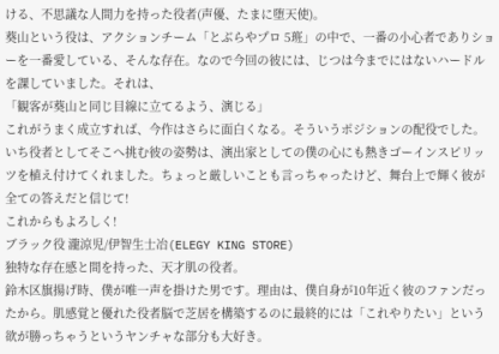ける、不思議な人間力を持った役者(声優、たまに堕天使)。
葵山という役は、アクションチーム「とぶらやプロ 5班」の中で、一番の小心者でありショーを一番愛している、そんな存在。なので今回の彼には、じつは今までにはないハードルを課していました。それは、
「観客が葵山と同じ目線に立てるよう、演じる」
これがうまく成立すれば、今作はさらに面白くなる。そういうポジションの配役でした。
いち役者としてそこへ挑む彼の姿勢は、演出家としての僕の心にも熱きゴーインスピリッツを植え付けてくれました。ちょっと厳しいことも言っちゃったけど、舞台上で輝く彼が全ての答えだと信じて!
これからもよろしく!
ブラック役 瀧涼児/伊智生士冶(ELEGY KING STORE)
独特な存在感と間を持った、天才肌の役者。
鈴木区旗揚げ時、僕が唯一声を掛けた男です。理由は、僕自身が10年近く彼のファンだったから。肌感覚と優れた役者脳で芝居を構築するのに最終的には「これやりたい」という欲が勝っちゃうというヤンチャな部分も大好き。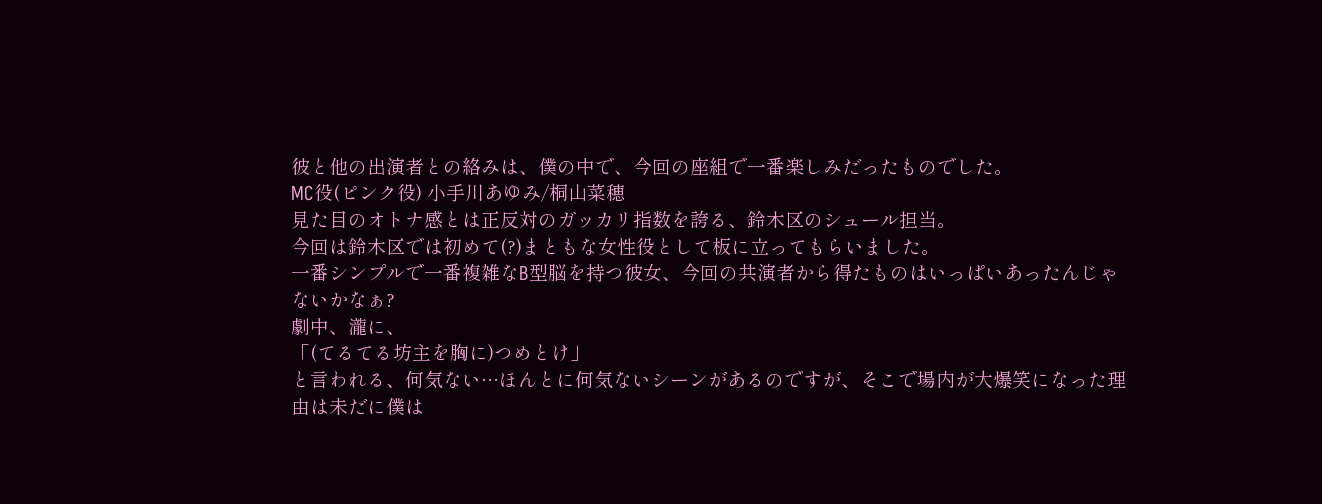彼と他の出演者との絡みは、僕の中で、今回の座組で一番楽しみだったものでした。
MC役(ピンク役) 小手川あゆみ/桐山菜穂
見た目のオトナ感とは正反対のガッカリ指数を誇る、鈴木区のシュール担当。
今回は鈴木区では初めて(?)まともな女性役として板に立ってもらいました。
一番シンプルで一番複雑なB型脳を持つ彼女、今回の共演者から得たものはいっぱいあったんじゃないかなぁ?
劇中、瀧に、
「(てるてる坊主を胸に)つめとけ」
と言われる、何気ない…ほんとに何気ないシーンがあるのですが、そこで場内が大爆笑になった理由は未だに僕は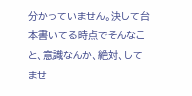分かっていません。決して台本書いてる時点でそんなこと、意識なんか、絶対、してませ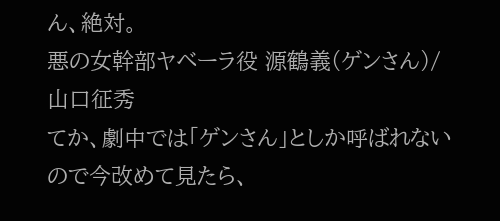ん、絶対。
悪の女幹部ヤベーラ役 源鶴義(ゲンさん)/山口征秀
てか、劇中では「ゲンさん」としか呼ばれないので今改めて見たら、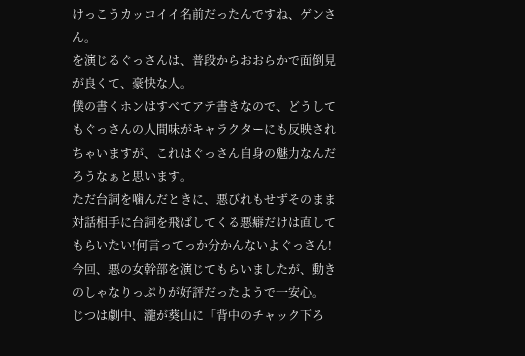けっこうカッコイイ名前だったんですね、ゲンさん。
を演じるぐっさんは、普段からおおらかで面倒見が良くて、豪快な人。
僕の書くホンはすべてアテ書きなので、どうしてもぐっさんの人間味がキャラクターにも反映されちゃいますが、これはぐっさん自身の魅力なんだろうなぁと思います。
ただ台詞を噛んだときに、悪びれもせずそのまま対話相手に台詞を飛ばしてくる悪癖だけは直してもらいたい!何言ってっか分かんないよぐっさん!
今回、悪の女幹部を演じてもらいましたが、動きのしゃなりっぷりが好評だったようで一安心。
じつは劇中、瀧が葵山に「背中のチャック下ろ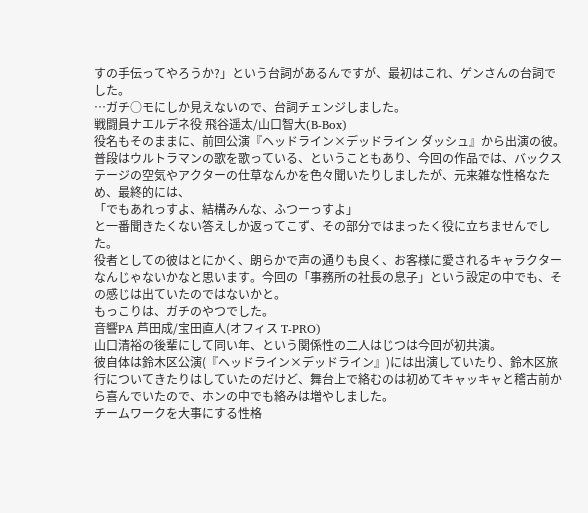すの手伝ってやろうか?」という台詞があるんですが、最初はこれ、ゲンさんの台詞でした。
…ガチ○モにしか見えないので、台詞チェンジしました。
戦闘員ナエルデネ役 飛谷遥太/山口智大(B-Box)
役名もそのままに、前回公演『ヘッドライン×デッドライン ダッシュ』から出演の彼。
普段はウルトラマンの歌を歌っている、ということもあり、今回の作品では、バックステージの空気やアクターの仕草なんかを色々聞いたりしましたが、元来雑な性格なため、最終的には、
「でもあれっすよ、結構みんな、ふつーっすよ」
と一番聞きたくない答えしか返ってこず、その部分ではまったく役に立ちませんでした。
役者としての彼はとにかく、朗らかで声の通りも良く、お客様に愛されるキャラクターなんじゃないかなと思います。今回の「事務所の社長の息子」という設定の中でも、その感じは出ていたのではないかと。
もっこりは、ガチのやつでした。
音響PA 芦田成/宝田直人(オフィス T-PRO)
山口清裕の後輩にして同い年、という関係性の二人はじつは今回が初共演。
彼自体は鈴木区公演(『ヘッドライン×デッドライン』)には出演していたり、鈴木区旅行についてきたりはしていたのだけど、舞台上で絡むのは初めてキャッキャと稽古前から喜んでいたので、ホンの中でも絡みは増やしました。
チームワークを大事にする性格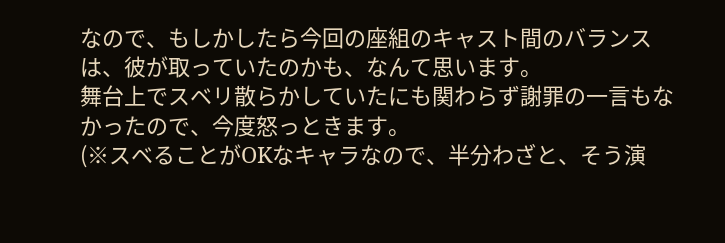なので、もしかしたら今回の座組のキャスト間のバランスは、彼が取っていたのかも、なんて思います。
舞台上でスベリ散らかしていたにも関わらず謝罪の一言もなかったので、今度怒っときます。
(※スベることがOKなキャラなので、半分わざと、そう演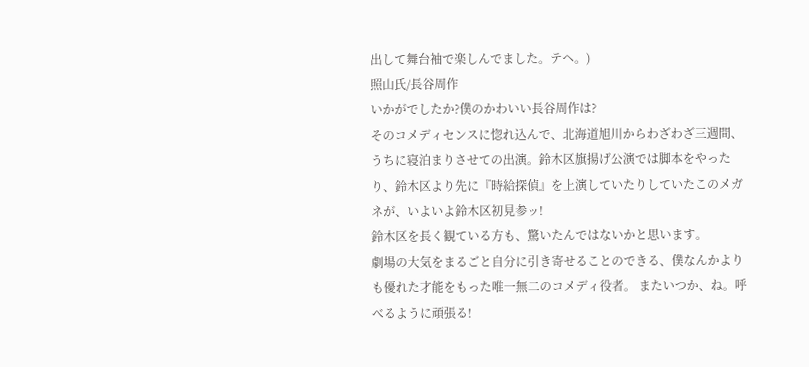出して舞台袖で楽しんでました。テヘ。)
照山氏/長谷周作
いかがでしたか?僕のかわいい長谷周作は?
そのコメディセンスに惚れ込んで、北海道旭川からわざわざ三週間、うちに寝泊まりさせての出演。鈴木区旗揚げ公演では脚本をやったり、鈴木区より先に『時給探偵』を上演していたりしていたこのメガネが、いよいよ鈴木区初見参ッ!
鈴木区を長く観ている方も、驚いたんではないかと思います。
劇場の大気をまるごと自分に引き寄せることのできる、僕なんかよりも優れた才能をもった唯一無二のコメディ役者。 またいつか、ね。呼べるように頑張る!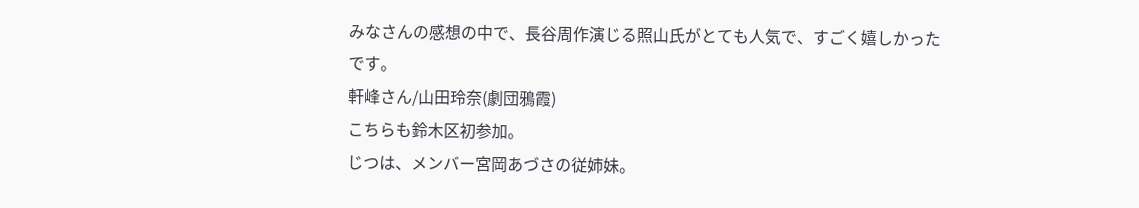みなさんの感想の中で、長谷周作演じる照山氏がとても人気で、すごく嬉しかったです。
軒峰さん/山田玲奈(劇団鴉霞)
こちらも鈴木区初参加。
じつは、メンバー宮岡あづさの従姉妹。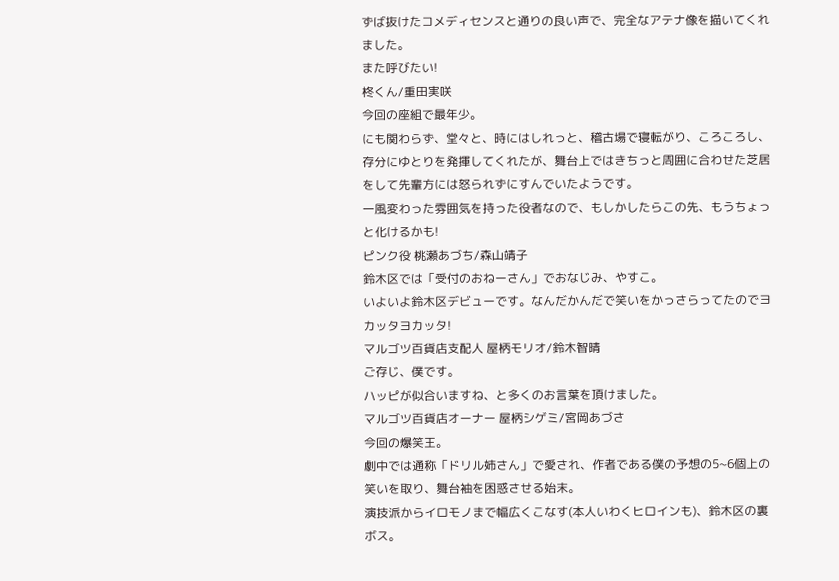ずば抜けたコメディセンスと通りの良い声で、完全なアテナ像を描いてくれました。
また呼びたい!
柊くん/重田実咲
今回の座組で最年少。
にも関わらず、堂々と、時にはしれっと、稽古場で寝転がり、ころころし、存分にゆとりを発揮してくれたが、舞台上ではきちっと周囲に合わせた芝居をして先輩方には怒られずにすんでいたようです。
一風変わった雰囲気を持った役者なので、もしかしたらこの先、もうちょっと化けるかも!
ピンク役 桃瀬あづち/森山靖子
鈴木区では「受付のおねーさん」でおなじみ、やすこ。
いよいよ鈴木区デビューです。なんだかんだで笑いをかっさらってたのでヨカッタヨカッタ!
マルゴツ百貨店支配人 屋柄モリオ/鈴木智晴
ご存じ、僕です。
ハッピが似合いますね、と多くのお言葉を頂けました。
マルゴツ百貨店オーナー 屋柄シゲミ/宮岡あづさ
今回の爆笑王。
劇中では通称「ドリル姉さん」で愛され、作者である僕の予想の5~6個上の笑いを取り、舞台袖を困惑させる始末。
演技派からイロモノまで幅広くこなす(本人いわくヒロインも)、鈴木区の裏ボス。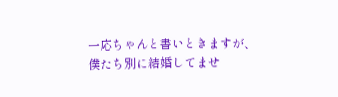一応ちゃんと書いときますが、
僕たち別に結婚してませ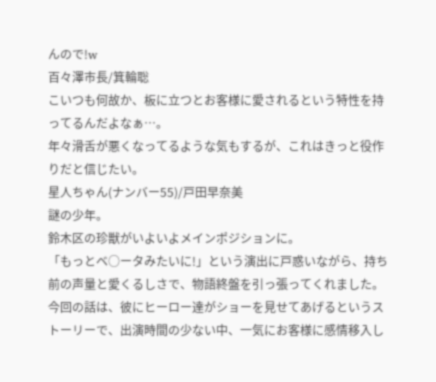んので!w
百々澤市長/箕輪聡
こいつも何故か、板に立つとお客様に愛されるという特性を持ってるんだよなぁ…。
年々滑舌が悪くなってるような気もするが、これはきっと役作りだと信じたい。
星人ちゃん(ナンバー55)/戸田早奈美
謎の少年。
鈴木区の珍獣がいよいよメインポジションに。
「もっとベ○ータみたいに!」という演出に戸惑いながら、持ち前の声量と愛くるしさで、物語終盤を引っ張ってくれました。
今回の話は、彼にヒーロー達がショーを見せてあげるというストーリーで、出演時間の少ない中、一気にお客様に感情移入し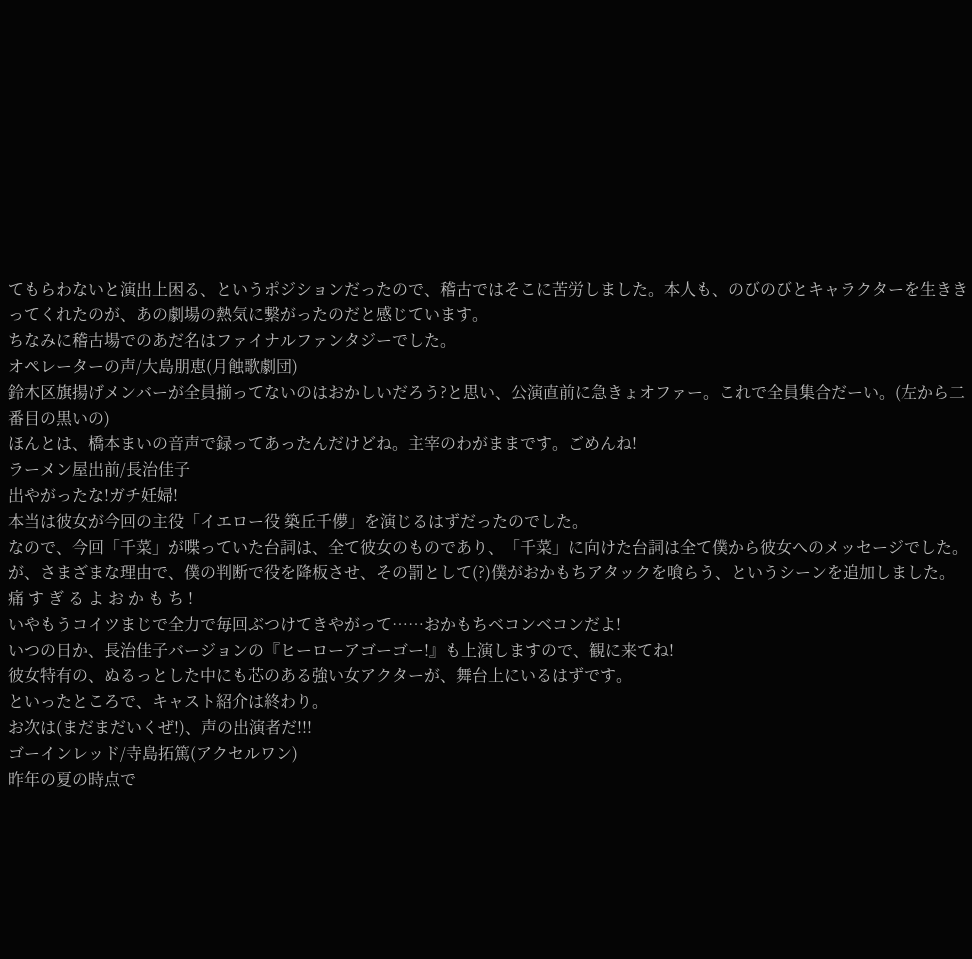てもらわないと演出上困る、というポジションだったので、稽古ではそこに苦労しました。本人も、のびのびとキャラクターを生ききってくれたのが、あの劇場の熱気に繋がったのだと感じています。
ちなみに稽古場でのあだ名はファイナルファンタジーでした。
オペレーターの声/大島朋恵(月蝕歌劇団)
鈴木区旗揚げメンバーが全員揃ってないのはおかしいだろう?と思い、公演直前に急きょオファー。これで全員集合だーい。(左から二番目の黒いの)
ほんとは、橋本まいの音声で録ってあったんだけどね。主宰のわがままです。ごめんね!
ラーメン屋出前/長治佳子
出やがったな!ガチ妊婦!
本当は彼女が今回の主役「イエロー役 築丘千儚」を演じるはずだったのでした。
なので、今回「千菜」が喋っていた台詞は、全て彼女のものであり、「千菜」に向けた台詞は全て僕から彼女へのメッセージでした。
が、さまざまな理由で、僕の判断で役を降板させ、その罰として(?)僕がおかもちアタックを喰らう、というシーンを追加しました。
痛 す ぎ る よ お か も ち !
いやもうコイツまじで全力で毎回ぶつけてきやがって……おかもちベコンベコンだよ!
いつの日か、長治佳子バージョンの『ヒーローアゴーゴー!』も上演しますので、観に来てね!
彼女特有の、ぬるっとした中にも芯のある強い女アクターが、舞台上にいるはずです。
といったところで、キャスト紹介は終わり。
お次は(まだまだいくぜ!)、声の出演者だ!!!
ゴーインレッド/寺島拓篤(アクセルワン)
昨年の夏の時点で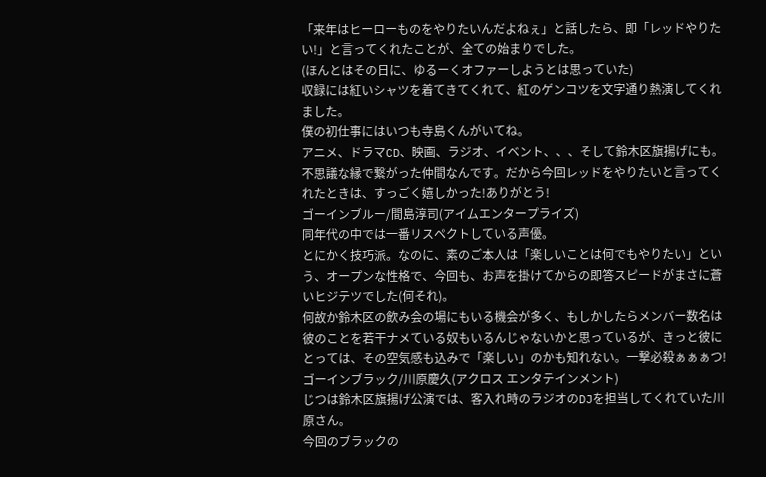「来年はヒーローものをやりたいんだよねぇ」と話したら、即「レッドやりたい!」と言ってくれたことが、全ての始まりでした。
(ほんとはその日に、ゆるーくオファーしようとは思っていた)
収録には紅いシャツを着てきてくれて、紅のゲンコツを文字通り熱演してくれました。
僕の初仕事にはいつも寺島くんがいてね。
アニメ、ドラマCD、映画、ラジオ、イベント、、、そして鈴木区旗揚げにも。
不思議な縁で繋がった仲間なんです。だから今回レッドをやりたいと言ってくれたときは、すっごく嬉しかった!ありがとう!
ゴーインブルー/間島淳司(アイムエンタープライズ)
同年代の中では一番リスペクトしている声優。
とにかく技巧派。なのに、素のご本人は「楽しいことは何でもやりたい」という、オープンな性格で、今回も、お声を掛けてからの即答スピードがまさに蒼いヒジテツでした(何それ)。
何故か鈴木区の飲み会の場にもいる機会が多く、もしかしたらメンバー数名は彼のことを若干ナメている奴もいるんじゃないかと思っているが、きっと彼にとっては、その空気感も込みで「楽しい」のかも知れない。一撃必殺ぁぁぁつ!
ゴーインブラック/川原慶久(アクロス エンタテインメント)
じつは鈴木区旗揚げ公演では、客入れ時のラジオのDJを担当してくれていた川原さん。
今回のブラックの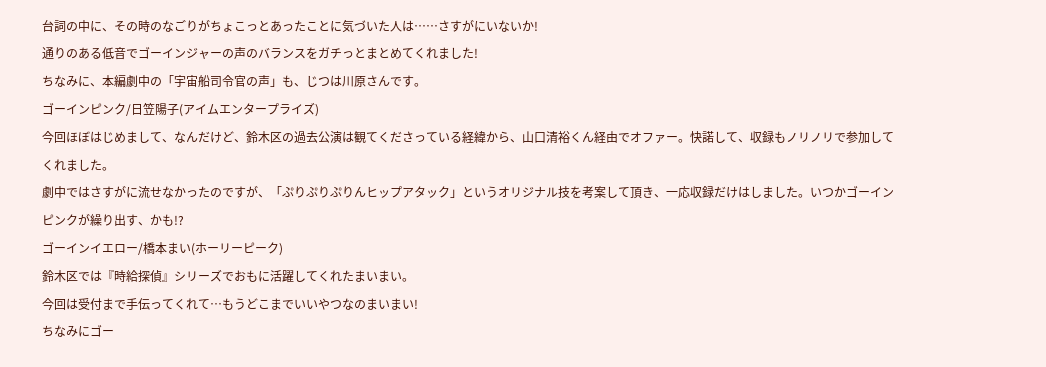台詞の中に、その時のなごりがちょこっとあったことに気づいた人は……さすがにいないか!
通りのある低音でゴーインジャーの声のバランスをガチっとまとめてくれました!
ちなみに、本編劇中の「宇宙船司令官の声」も、じつは川原さんです。
ゴーインピンク/日笠陽子(アイムエンタープライズ)
今回ほぼはじめまして、なんだけど、鈴木区の過去公演は観てくださっている経緯から、山口清裕くん経由でオファー。快諾して、収録もノリノリで参加してくれました。
劇中ではさすがに流せなかったのですが、「ぷりぷりぷりんヒップアタック」というオリジナル技を考案して頂き、一応収録だけはしました。いつかゴーインピンクが繰り出す、かも!?
ゴーインイエロー/橋本まい(ホーリーピーク)
鈴木区では『時給探偵』シリーズでおもに活躍してくれたまいまい。
今回は受付まで手伝ってくれて…もうどこまでいいやつなのまいまい!
ちなみにゴー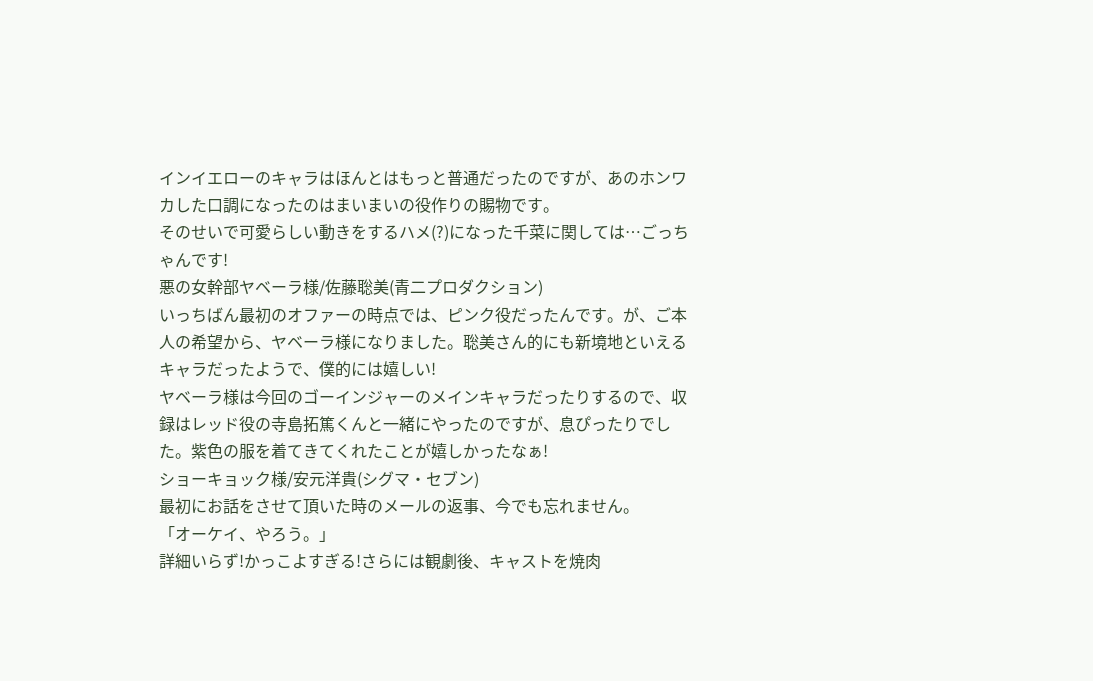インイエローのキャラはほんとはもっと普通だったのですが、あのホンワカした口調になったのはまいまいの役作りの賜物です。
そのせいで可愛らしい動きをするハメ(?)になった千菜に関しては…ごっちゃんです!
悪の女幹部ヤベーラ様/佐藤聡美(青二プロダクション)
いっちばん最初のオファーの時点では、ピンク役だったんです。が、ご本人の希望から、ヤベーラ様になりました。聡美さん的にも新境地といえるキャラだったようで、僕的には嬉しい!
ヤベーラ様は今回のゴーインジャーのメインキャラだったりするので、収録はレッド役の寺島拓篤くんと一緒にやったのですが、息ぴったりでした。紫色の服を着てきてくれたことが嬉しかったなぁ!
ショーキョック様/安元洋貴(シグマ・セブン)
最初にお話をさせて頂いた時のメールの返事、今でも忘れません。
「オーケイ、やろう。」
詳細いらず!かっこよすぎる!さらには観劇後、キャストを焼肉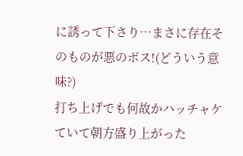に誘って下さり…まさに存在そのものが悪のボス!(どういう意味?)
打ち上げでも何故かハッチャケていて朝方盛り上がった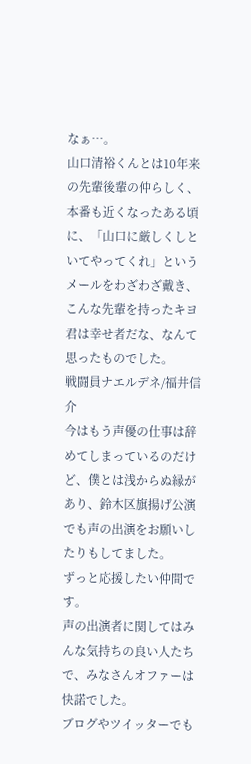なぁ…。
山口清裕くんとは10年来の先輩後輩の仲らしく、本番も近くなったある頃に、「山口に厳しくしといてやってくれ」というメールをわざわざ戴き、こんな先輩を持ったキヨ君は幸せ者だな、なんて思ったものでした。
戦闘員ナエルデネ/福井信介
今はもう声優の仕事は辞めてしまっているのだけど、僕とは浅からぬ縁があり、鈴木区旗揚げ公演でも声の出演をお願いしたりもしてました。
ずっと応援したい仲間です。
声の出演者に関してはみんな気持ちの良い人たちで、みなさんオファーは快諾でした。
ブログやツイッターでも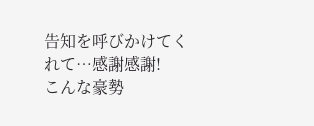告知を呼びかけてくれて…感謝感謝!
こんな豪勢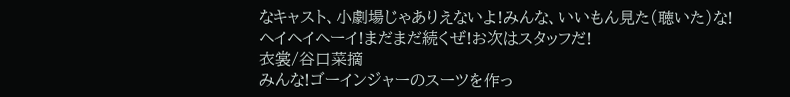なキャスト、小劇場じゃありえないよ!みんな、いいもん見た(聴いた)な!
ヘイヘイヘーイ!まだまだ続くぜ!お次はスタッフだ!
衣裳/谷口菜摘
みんな!ゴーインジャーのスーツを作っ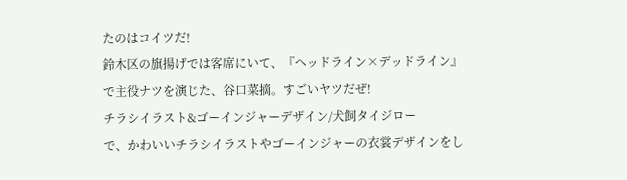たのはコイツだ!
鈴木区の旗揚げでは客席にいて、『ヘッドライン×デッドライン』で主役ナツを演じた、谷口菜摘。すごいヤツだぜ!
チラシイラスト&ゴーインジャーデザイン/犬飼タイジロー
で、かわいいチラシイラストやゴーインジャーの衣裳デザインをし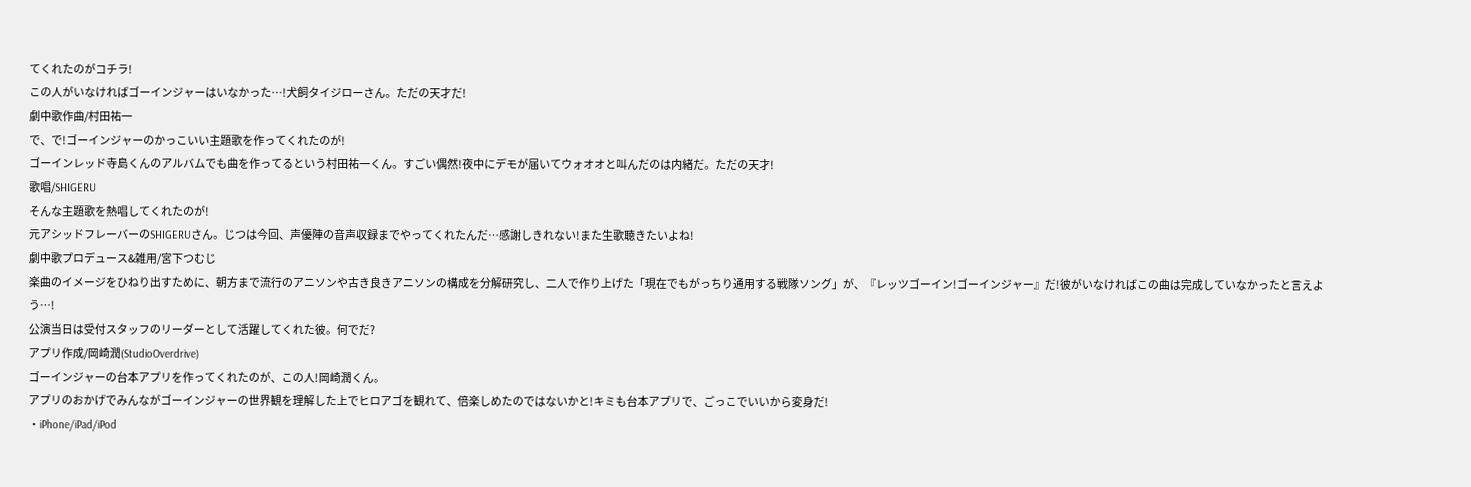てくれたのがコチラ!
この人がいなければゴーインジャーはいなかった…!犬飼タイジローさん。ただの天才だ!
劇中歌作曲/村田祐一
で、で!ゴーインジャーのかっこいい主題歌を作ってくれたのが!
ゴーインレッド寺島くんのアルバムでも曲を作ってるという村田祐一くん。すごい偶然!夜中にデモが届いてウォオオと叫んだのは内緒だ。ただの天才!
歌唱/SHIGERU
そんな主題歌を熱唱してくれたのが!
元アシッドフレーバーのSHIGERUさん。じつは今回、声優陣の音声収録までやってくれたんだ…感謝しきれない!また生歌聴きたいよね!
劇中歌プロデュース&雑用/宮下つむじ
楽曲のイメージをひねり出すために、朝方まで流行のアニソンや古き良きアニソンの構成を分解研究し、二人で作り上げた「現在でもがっちり通用する戦隊ソング」が、『レッツゴーイン!ゴーインジャー』だ!彼がいなければこの曲は完成していなかったと言えよう…!
公演当日は受付スタッフのリーダーとして活躍してくれた彼。何でだ?
アプリ作成/岡崎潤(StudioOverdrive)
ゴーインジャーの台本アプリを作ってくれたのが、この人!岡崎潤くん。
アプリのおかげでみんながゴーインジャーの世界観を理解した上でヒロアゴを観れて、倍楽しめたのではないかと!キミも台本アプリで、ごっこでいいから変身だ!
・iPhone/iPad/iPod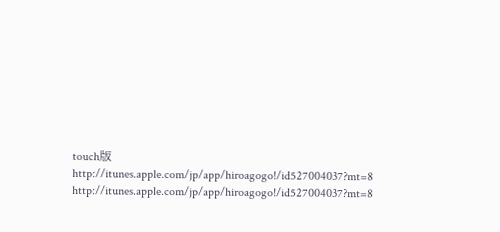touch版
http://itunes.apple.com/jp/app/hiroagogo!/id527004037?mt=8
http://itunes.apple.com/jp/app/hiroagogo!/id527004037?mt=8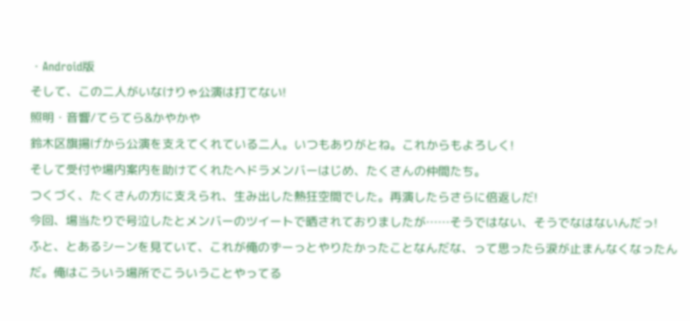・Android版
そして、この二人がいなけりゃ公演は打てない!
照明・音響/てらてら&かやかや
鈴木区旗揚げから公演を支えてくれている二人。いつもありがとね。これからもよろしく!
そして受付や場内案内を助けてくれたヘドラメンバーはじめ、たくさんの仲間たち。
つくづく、たくさんの方に支えられ、生み出した熱狂空間でした。再演したらさらに倍返しだ!
今回、場当たりで号泣したとメンバーのツイートで晒されておりましたが……そうではない、そうでなはないんだっ!
ふと、とあるシーンを見ていて、これが俺のずーっとやりたかったことなんだな、って思ったら涙が止まんなくなったんだ。俺はこういう場所でこういうことやってる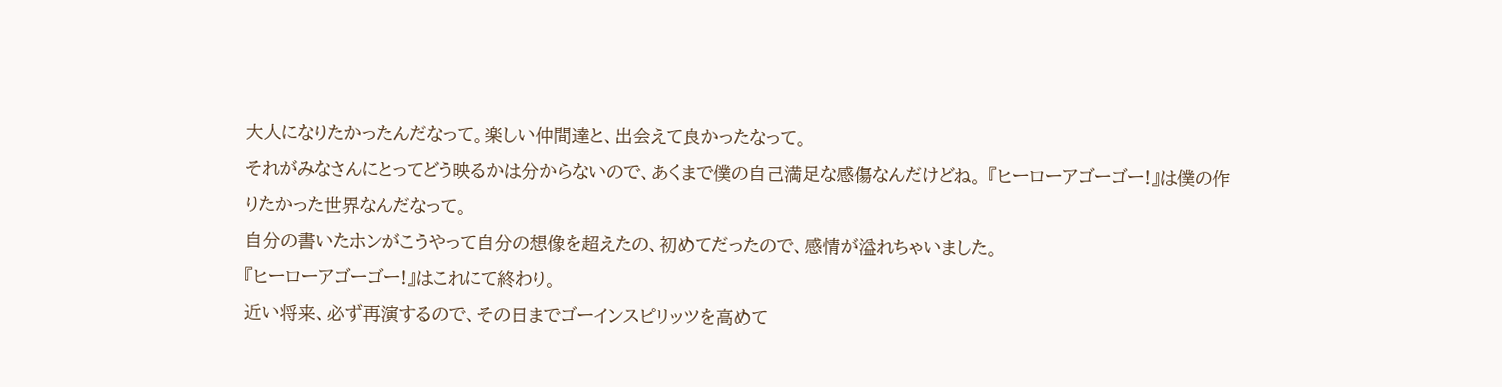大人になりたかったんだなって。楽しい仲間達と、出会えて良かったなって。
それがみなさんにとってどう映るかは分からないので、あくまで僕の自己満足な感傷なんだけどね。 『ヒーローアゴーゴー!』は僕の作りたかった世界なんだなって。
自分の書いたホンがこうやって自分の想像を超えたの、初めてだったので、感情が溢れちゃいました。
『ヒーローアゴーゴー!』はこれにて終わり。
近い将来、必ず再演するので、その日までゴーインスピリッツを高めて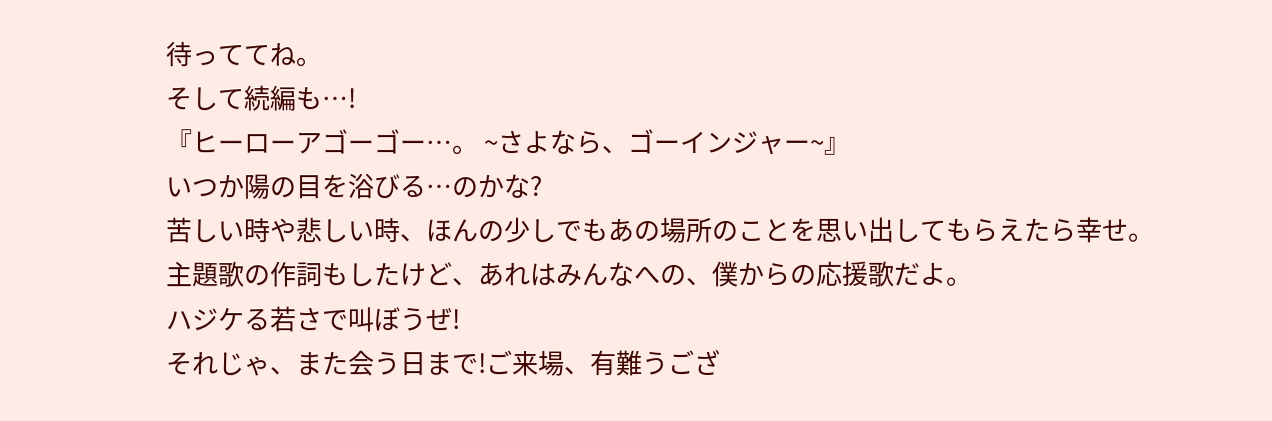待っててね。
そして続編も…!
『ヒーローアゴーゴー…。 ~さよなら、ゴーインジャー~』
いつか陽の目を浴びる…のかな?
苦しい時や悲しい時、ほんの少しでもあの場所のことを思い出してもらえたら幸せ。
主題歌の作詞もしたけど、あれはみんなへの、僕からの応援歌だよ。
ハジケる若さで叫ぼうぜ!
それじゃ、また会う日まで!ご来場、有難うござ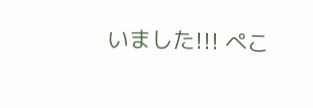いました!!! ぺこ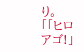り。
「「ヒロアゴ!」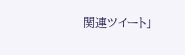関連ツイート」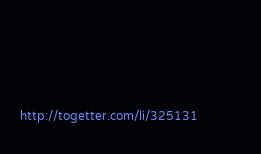http://togetter.com/li/325131